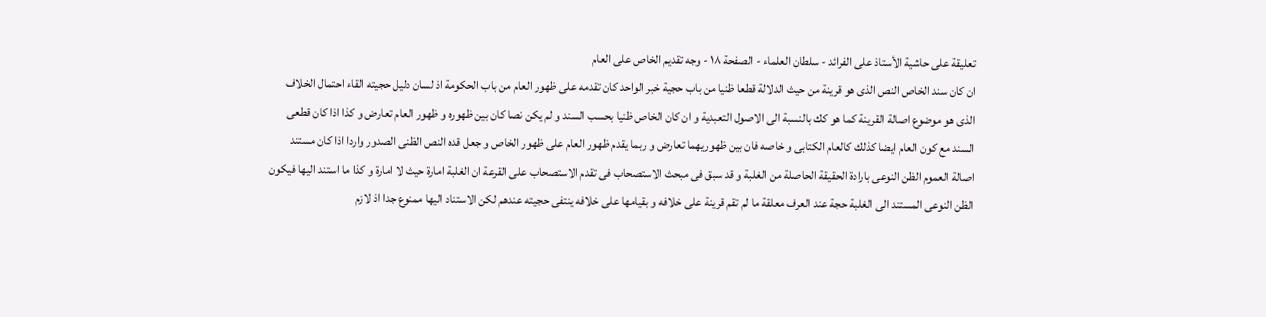تعليقة على حاشية الأستاذ على الفرائد - سلطان العلماء - الصفحة ١٨ - وجه تقديم الخاص على العام
ان كان سند الخاص النص الذى هو قرينة من حيث الدلالة قطعا ظنيا من باب حجية خبر الواحد كان تقدمه على ظهور العام من باب الحكومة اذ لسان دليل حجيته القاء احتمال الخلاف الذى هو موضوع اصالة القرينة كما هو كك بالنسبة الى الاصول التعبدية و ان كان الخاص ظنيا بحسب السند و لم يكن نصا كان بين ظهوره و ظهور العام تعارض و كذا اذا كان قطعى السند مع كون العام ايضا كذلك كالعام الكتابى و خاصه فان بين ظهوريهما تعارض و ربما يقدم ظهور العام على ظهور الخاص و جعل قده النص الظنى الصدور واردا اذا كان مستند اصالة العموم الظن النوعى بارادة الحقيقة الحاصلة من الغلبة و قد سبق فى مبحث الاستصحاب فى تقدم الاستصحاب على القرعة ان الغلبة امارة حيث لا امارة و كذا ما استند اليها فيكون الظن النوعى المستند الى الغلبة حجة عند العرف معلقة ما لم تقم قرينة على خلافه و بقيامها على خلافه ينتفى حجيته عندهم لكن الاستناد اليها ممنوع جدا اذ لازم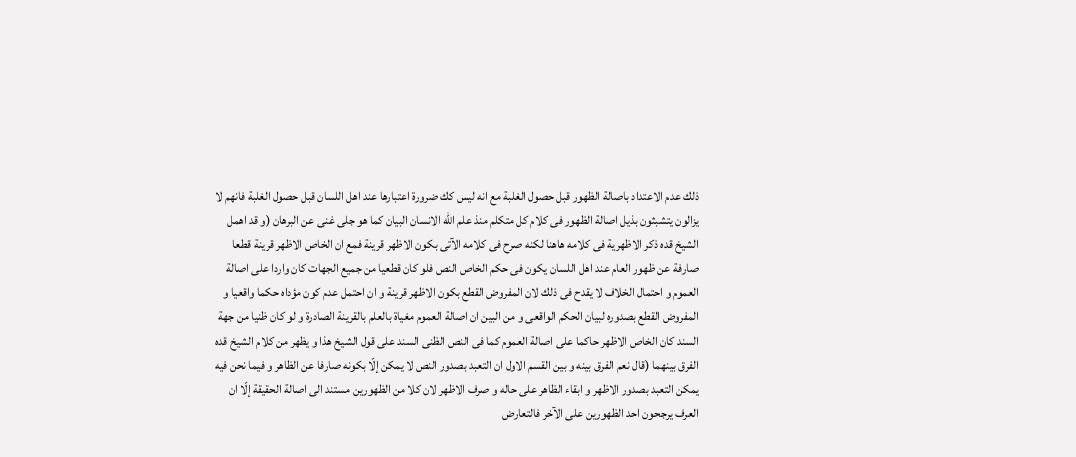ذلك عدم الاعتداد باصالة الظهور قبل حصول الغلبة مع انه ليس كك ضرورة اعتبارها عند اهل اللسان قبل حصول الغلبة فانهم لا يزالون يتشبثون بذيل اصالة الظهور فى كلام كل متكلم منذ علم اللّه الانسان البيان كما هو جلى غنى عن البرهان (و قد اهمل الشيخ قده ذكر الاظهرية فى كلامه هاهنا لكنه صرح فى كلامه الآتى بكون الاظهر قرينة فمع ان الخاص الاظهر قرينة قطعا صارفة عن ظهور العام عند اهل اللسان يكون فى حكم الخاص النص فلو كان قطعيا من جميع الجهات كان واردا على اصالة العموم و احتمال الخلاف لا يقدح فى ذلك لان المفروض القطع بكون الاظهر قرينة و ان احتمل عدم كون مؤداه حكما واقعيا و المفروض القطع بصدوره لبيان الحكم الواقعى و من البين ان اصالة العموم مغياة بالعلم بالقرينة الصادرة و لو كان ظنيا من جهة السند كان الخاص الاظهر حاكما على اصالة العموم كما فى النص الظنى السند على قول الشيخ هذا و يظهر من كلام الشيخ قده الفرق بينهما (قال نعم الفرق بينه و بين القسم الاول ان التعبد بصدور النص لا يمكن إلّا بكونه صارفا عن الظاهر و فيما نحن فيه يمكن التعبد بصدور الاظهر و ابقاء الظاهر على حاله و صرف الاظهر لان كلا من الظهورين مستند الى اصالة الحقيقة إلّا ان العرف يرجحون احد الظهورين على الآخر فالتعارض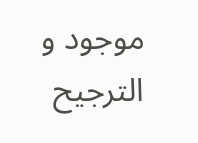موجود و الترجيح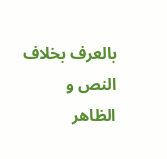بالعرف بخلاف النص و الظاهر